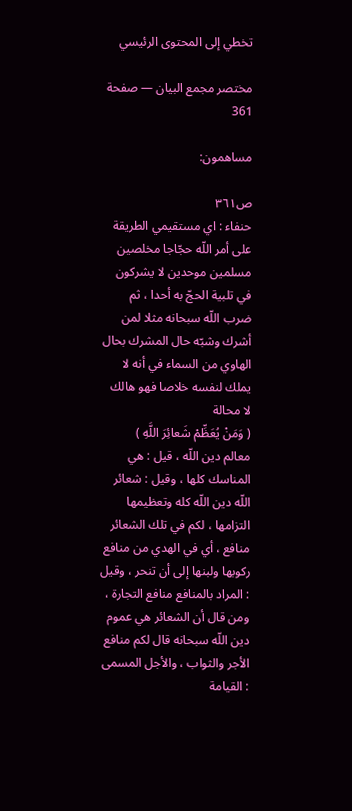تخطي إلى المحتوى الرئيسي

مختصر مجمع البيان — صفحة 361

مساهمون:

ص٣٦١
حنفاء : اي مستقيمي الطريقة على أمر اللّه حجّاجا مخلصين مسلمين موحدين لا يشركون في تلبية الحجّ به أحدا ، ثم ضرب اللّه سبحانه مثلا لمن أشرك وشبّه حال المشرك بحال الهاوي من السماء في أنه لا يملك لنفسه خلاصا فهو هالك لا محالة
( وَمَنْ يُعَظِّمْ شَعائِرَ اللَّهِ )
معالم دين اللّه ، قيل : هي المناسك كلها ، وقيل : شعائر اللّه دين اللّه كله وتعظيمها التزامها ، لكم في تلك الشعائر منافع ، أي في الهدي من منافع ركوبها ولبنها إلى أن تنحر ، وقيل : المراد بالمنافع منافع التجارة ، ومن قال أن الشعائر هي عموم دين اللّه سبحانه قال لكم منافع الأجر والثواب ، والأجل المسمى : القيامة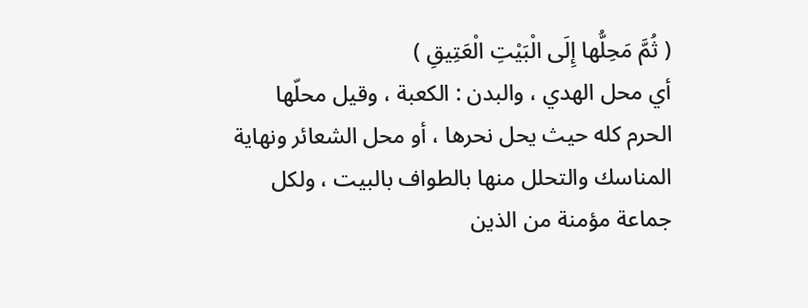( ثُمَّ مَحِلُّها إِلَى الْبَيْتِ الْعَتِيقِ )
أي محل الهدي ، والبدن : الكعبة ، وقيل محلّها الحرم كله حيث يحل نحرها ، أو محل الشعائر ونهاية المناسك والتحلل منها بالطواف بالبيت ، ولكل جماعة مؤمنة من الذين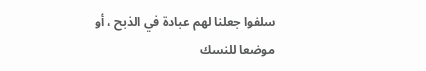سلفوا جعلنا لهم عبادة في الذبح ، أو موضعا للنسك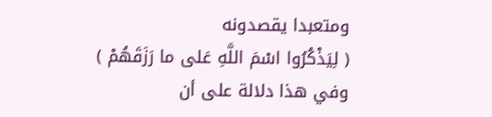ومتعبدا يقصدونه
( لِيَذْكُرُوا اسْمَ اللَّهِ عَلى ما رَزَقَهُمْ )
وفي هذا دلالة على أن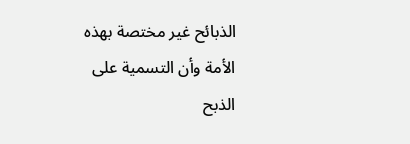الذبائح غير مختصة بهذه الأمة وأن التسمية على الذبح